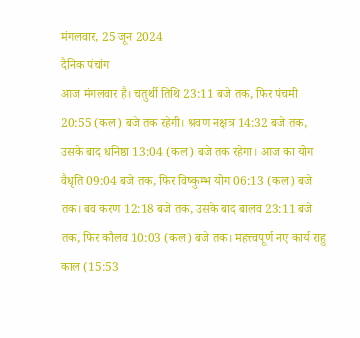मंगलवार, 25 जून 2024
दैनिक पंचांग
आज मंगलवार है। चतुर्थी तिथि 23:11 बजे तक, फिर पंचमी 20:55 (कल) बजे तक रहेगी। श्रवण नक्षत्र 14:32 बजे तक, उसके बाद धनिष्ठा 13:04 (कल) बजे तक रहेगा। आज का योग वैधृति 09:04 बजे तक, फिर विष्कुम्भ योग 06:13 (कल) बजे तक। बव करण 12:18 बजे तक, उसके बाद बालव 23:11 बजे तक, फिर कौलव 10:03 (कल) बजे तक। महत्त्वपूर्ण नए कार्य राहु काल (15:53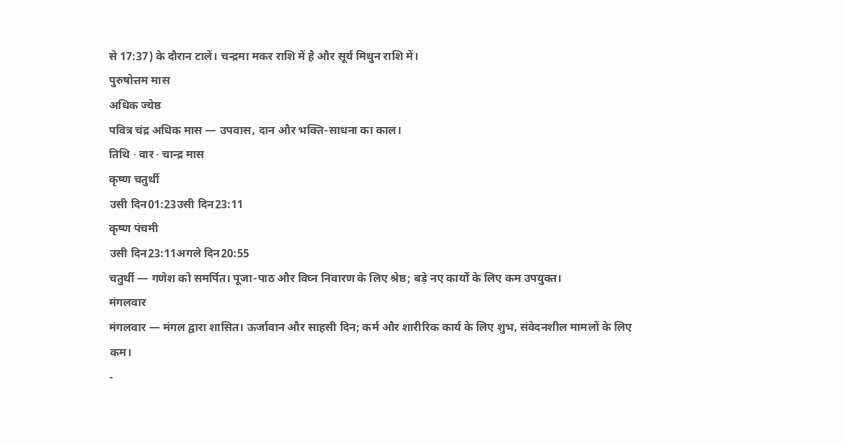से 17:37) के दौरान टालें। चन्द्रमा मकर राशि में है और सूर्य मिथुन राशि में।
पुरुषोत्तम मास
अधिक ज्येष्ठ
पवित्र चंद्र अधिक मास — उपवास, दान और भक्ति-साधना का काल।
तिथि · वार · चान्द्र मास
कृष्ण चतुर्थी
उसी दिन01:23उसी दिन23:11
कृष्ण पंचमी
उसी दिन23:11अगले दिन20:55
चतुर्थी — गणेश को समर्पित। पूजा-पाठ और विघ्न निवारण के लिए श्रेष्ठ; बड़े नए कार्यों के लिए कम उपयुक्त।
मंगलवार
मंगलवार — मंगल द्वारा शासित। ऊर्जावान और साहसी दिन; कर्म और शारीरिक कार्य के लिए शुभ, संवेदनशील मामलों के लिए कम।
-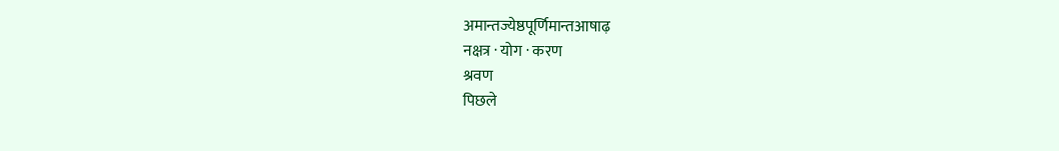अमान्तज्येष्ठपूर्णिमान्तआषाढ़
नक्षत्र · योग · करण
श्रवण
पिछले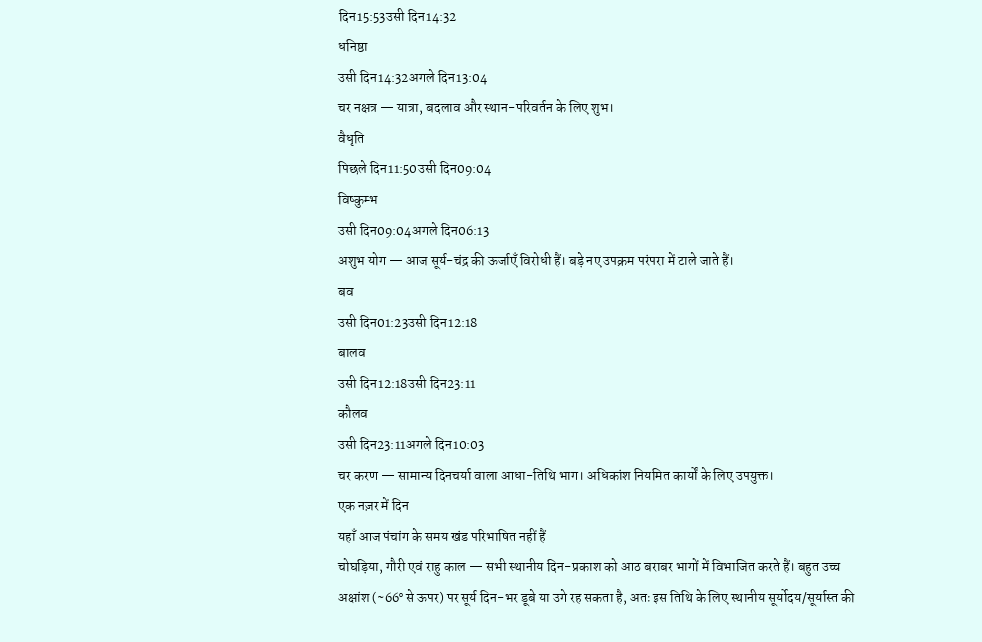दिन15:53उसी दिन14:32
धनिष्ठा
उसी दिन14:32अगले दिन13:04
चर नक्षत्र — यात्रा, बदलाव और स्थान-परिवर्तन के लिए शुभ।
वैधृति
पिछले दिन11:50उसी दिन09:04
विष्कुम्भ
उसी दिन09:04अगले दिन06:13
अशुभ योग — आज सूर्य-चंद्र की ऊर्जाएँ विरोधी हैं। बड़े नए उपक्रम परंपरा में टाले जाते हैं।
बव
उसी दिन01:23उसी दिन12:18
बालव
उसी दिन12:18उसी दिन23:11
कौलव
उसी दिन23:11अगले दिन10:03
चर करण — सामान्य दिनचर्या वाला आधा-तिथि भाग। अधिकांश नियमित कार्यों के लिए उपयुक्त।
एक नज़र में दिन
यहाँ आज पंचांग के समय खंड परिभाषित नहीं हैं
चोघड़िया, गौरी एवं राहु काल — सभी स्थानीय दिन-प्रकाश को आठ बराबर भागों में विभाजित करते हैं। बहुत उच्च अक्षांश (~66° से ऊपर) पर सूर्य दिन-भर डूबे या उगे रह सकता है, अतः इस तिथि के लिए स्थानीय सूर्योदय/सूर्यास्त की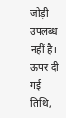जोड़ी उपलब्ध नहीं है। ऊपर दी गई तिथि,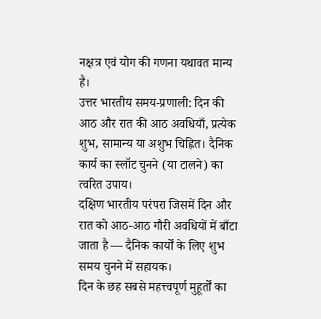नक्षत्र एवं योग की गणना यथावत मान्य है।
उत्तर भारतीय समय-प्रणाली: दिन की आठ और रात की आठ अवधियाँ, प्रत्येक शुभ, सामान्य या अशुभ चिह्नित। दैनिक कार्य का स्लॉट चुनने (या टालने) का त्वरित उपाय।
दक्षिण भारतीय परंपरा जिसमें दिन और रात को आठ-आठ गौरी अवधियों में बाँटा जाता है — दैनिक कार्यों के लिए शुभ समय चुनने में सहायक।
दिन के छह सबसे महत्त्वपूर्ण मुहूर्तों का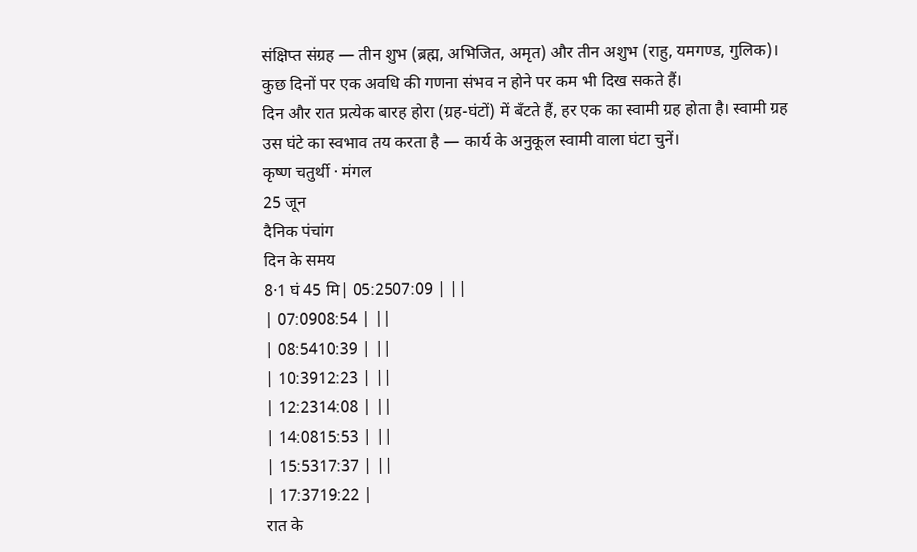संक्षिप्त संग्रह — तीन शुभ (ब्रह्म, अभिजित, अमृत) और तीन अशुभ (राहु, यमगण्ड, गुलिक)। कुछ दिनों पर एक अवधि की गणना संभव न होने पर कम भी दिख सकते हैं।
दिन और रात प्रत्येक बारह होरा (ग्रह-घंटों) में बँटते हैं, हर एक का स्वामी ग्रह होता है। स्वामी ग्रह उस घंटे का स्वभाव तय करता है — कार्य के अनुकूल स्वामी वाला घंटा चुनें।
कृष्ण चतुर्थी · मंगल
25 जून
दैनिक पंचांग
दिन के समय
8·1 घं 45 मि| 05:2507:09 | ||
| 07:0908:54 | ||
| 08:5410:39 | ||
| 10:3912:23 | ||
| 12:2314:08 | ||
| 14:0815:53 | ||
| 15:5317:37 | ||
| 17:3719:22 |
रात के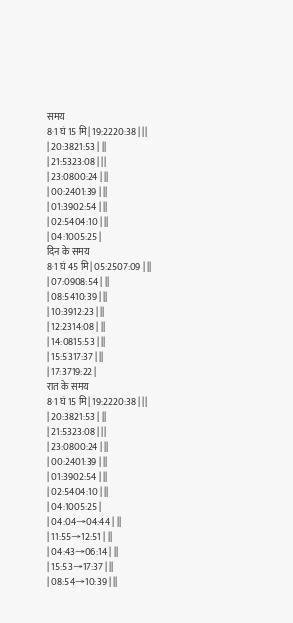समय
8·1 घं 15 मि| 19:2220:38 | ||
| 20:3821:53 | ||
| 21:5323:08 | ||
| 23:0800:24 | ||
| 00:2401:39 | ||
| 01:3902:54 | ||
| 02:5404:10 | ||
| 04:1005:25 |
दिन के समय
8·1 घं 45 मि| 05:2507:09 | ||
| 07:0908:54 | ||
| 08:5410:39 | ||
| 10:3912:23 | ||
| 12:2314:08 | ||
| 14:0815:53 | ||
| 15:5317:37 | ||
| 17:3719:22 |
रात के समय
8·1 घं 15 मि| 19:2220:38 | ||
| 20:3821:53 | ||
| 21:5323:08 | ||
| 23:0800:24 | ||
| 00:2401:39 | ||
| 01:3902:54 | ||
| 02:5404:10 | ||
| 04:1005:25 |
| 04:04→04:44 | ||
| 11:55→12:51 | ||
| 04:43→06:14 | ||
| 15:53→17:37 | ||
| 08:54→10:39 | ||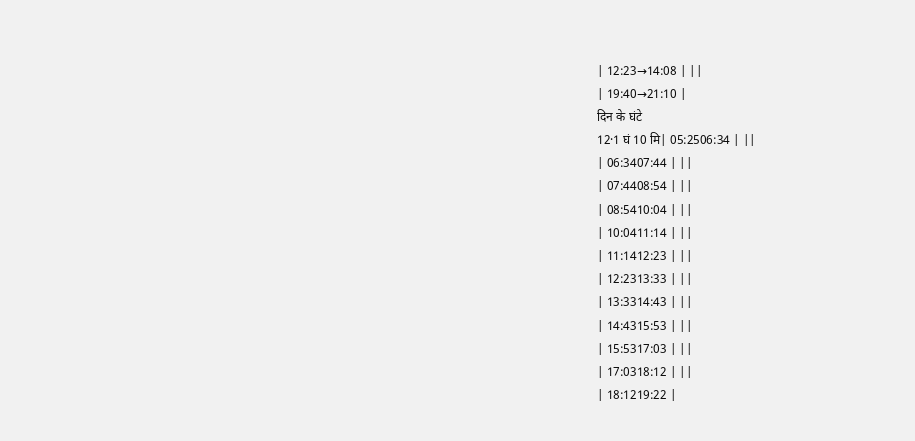| 12:23→14:08 | ||
| 19:40→21:10 |
दिन के घंटे
12·1 घं 10 मि| 05:2506:34 | ||
| 06:3407:44 | ||
| 07:4408:54 | ||
| 08:5410:04 | ||
| 10:0411:14 | ||
| 11:1412:23 | ||
| 12:2313:33 | ||
| 13:3314:43 | ||
| 14:4315:53 | ||
| 15:5317:03 | ||
| 17:0318:12 | ||
| 18:1219:22 |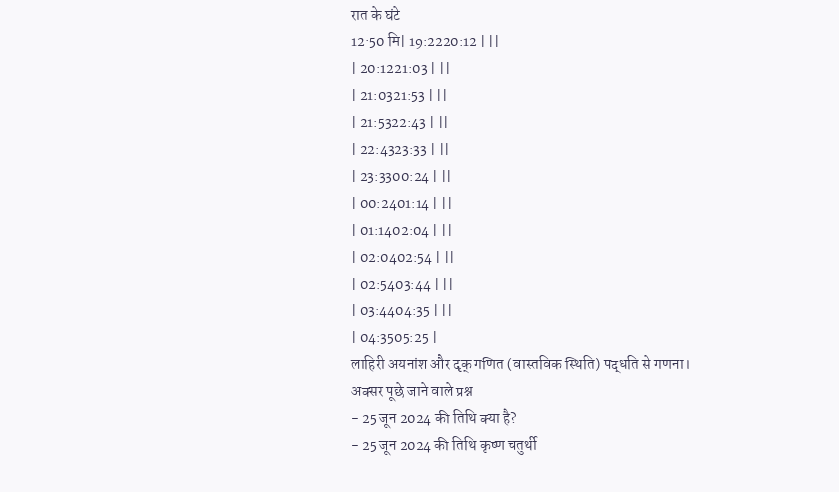रात के घंटे
12·50 मि| 19:2220:12 | ||
| 20:1221:03 | ||
| 21:0321:53 | ||
| 21:5322:43 | ||
| 22:4323:33 | ||
| 23:3300:24 | ||
| 00:2401:14 | ||
| 01:1402:04 | ||
| 02:0402:54 | ||
| 02:5403:44 | ||
| 03:4404:35 | ||
| 04:3505:25 |
लाहिरी अयनांश और दृक् गणित (वास्तविक स्थिति) पद्धति से गणना।
अक्सर पूछे जाने वाले प्रश्न
- 25 जून 2024 की तिथि क्या है?
- 25 जून 2024 की तिथि कृष्ण चतुर्थी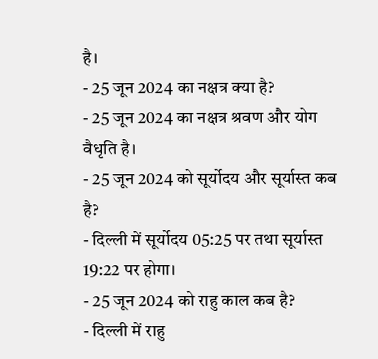है।
- 25 जून 2024 का नक्षत्र क्या है?
- 25 जून 2024 का नक्षत्र श्रवण और योग वैधृति है।
- 25 जून 2024 को सूर्योदय और सूर्यास्त कब है?
- दिल्ली में सूर्योदय 05:25 पर तथा सूर्यास्त 19:22 पर होगा।
- 25 जून 2024 को राहु काल कब है?
- दिल्ली में राहु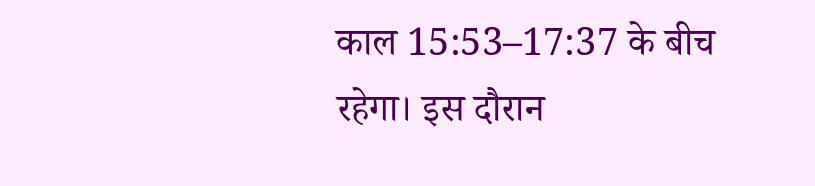काल 15:53–17:37 के बीच रहेगा। इस दौरान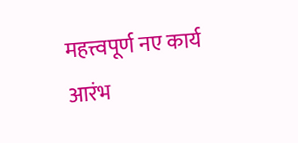महत्त्वपूर्ण नए कार्य आरंभ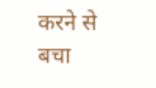करने से बचा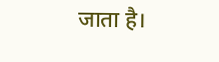जाता है।